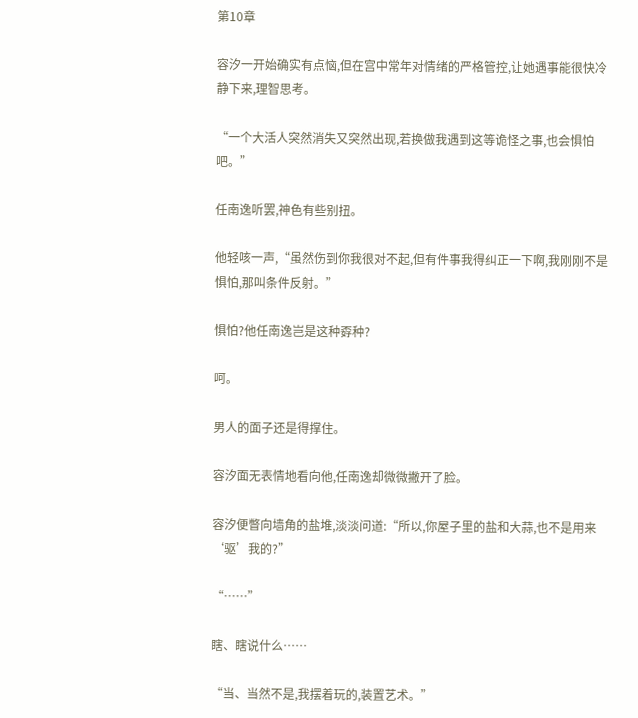第10章

容汐一开始确实有点恼,但在宫中常年对情绪的严格管控,让她遇事能很快冷静下来,理智思考。

“一个大活人突然消失又突然出现,若换做我遇到这等诡怪之事,也会惧怕吧。”

任南逸听罢,神色有些别扭。

他轻咳一声,“虽然伤到你我很对不起,但有件事我得纠正一下啊,我刚刚不是惧怕,那叫条件反射。”

惧怕?他任南逸岂是这种孬种?

呵。

男人的面子还是得撑住。

容汐面无表情地看向他,任南逸却微微撇开了脸。

容汐便瞥向墙角的盐堆,淡淡问道:“所以,你屋子里的盐和大蒜,也不是用来‘驱’我的?”

“……”

瞎、瞎说什么……

“当、当然不是,我摆着玩的,装置艺术。”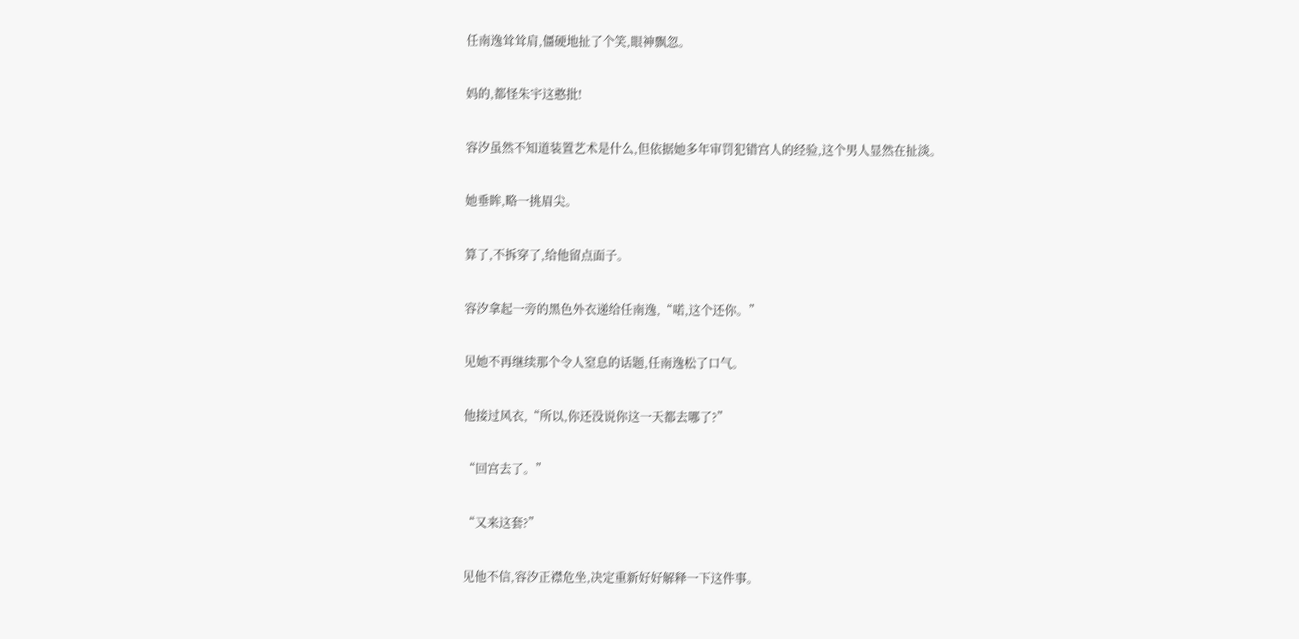任南逸耸耸肩,僵硬地扯了个笑,眼神飘忽。

妈的,都怪朱宇这憨批!

容汐虽然不知道装置艺术是什么,但依据她多年审罚犯错宫人的经验,这个男人显然在扯淡。

她垂眸,略一挑眉尖。

算了,不拆穿了,给他留点面子。

容汐拿起一旁的黑色外衣递给任南逸,“喏,这个还你。”

见她不再继续那个令人窒息的话题,任南逸松了口气。

他接过风衣,“所以,你还没说你这一天都去哪了?”

“回宫去了。”

“又来这套?”

见他不信,容汐正襟危坐,决定重新好好解释一下这件事。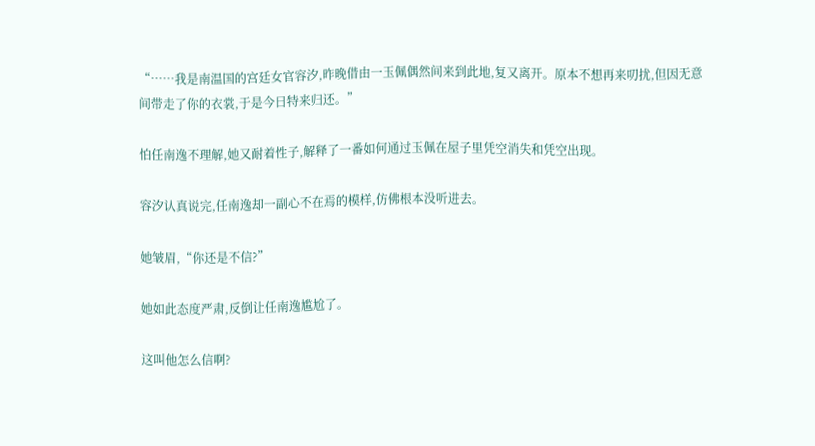“……我是南温国的宫廷女官容汐,昨晚借由一玉佩偶然间来到此地,复又离开。原本不想再来叨扰,但因无意间带走了你的衣裳,于是今日特来归还。”

怕任南逸不理解,她又耐着性子,解释了一番如何通过玉佩在屋子里凭空消失和凭空出现。

容汐认真说完,任南逸却一副心不在焉的模样,仿佛根本没听进去。

她皱眉,“你还是不信?”

她如此态度严肃,反倒让任南逸尴尬了。

这叫他怎么信啊?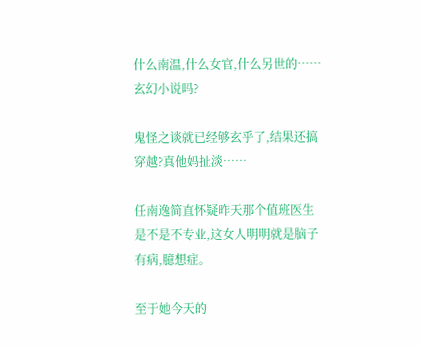什么南温,什么女官,什么另世的……玄幻小说吗?

鬼怪之谈就已经够玄乎了,结果还搞穿越?真他妈扯淡……

任南逸简直怀疑昨天那个值班医生是不是不专业,这女人明明就是脑子有病,臆想症。

至于她今天的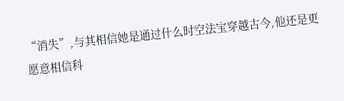“消失”,与其相信她是通过什么时空法宝穿越古今,他还是更愿意相信科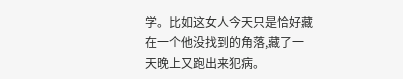学。比如这女人今天只是恰好藏在一个他没找到的角落,藏了一天晚上又跑出来犯病。